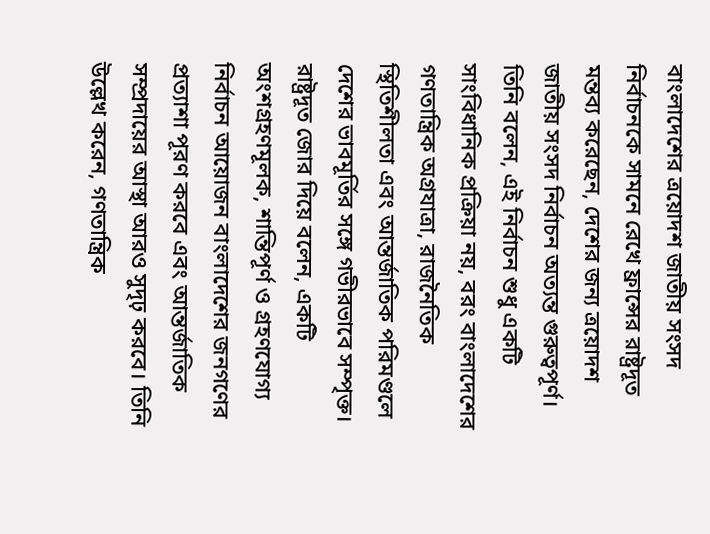বাংলাদেশের ত্রয়োদশ জাতীয় সংসদ নির্বাচনকে সামনে রেখে ফ্রান্সের রাষ্ট্রদূত মন্তব্য করেছেন, দেশের জন্য ত্রয়োদশ জাতীয় সংসদ নির্বাচন অত্যন্ত গুরুত্বপূর্ণ। তিনি বলেন, এই নির্বাচন শুধু একটি সাংবিধানিক প্রক্রিয়া নয়, বরং বাংলাদেশের গণতান্ত্রিক অগ্রযাত্রা, রাজনৈতিক স্থিতিশীলতা এবং আন্তর্জাতিক পরিমণ্ডলে দেশের ভাবমূর্তির সঙ্গে গভীরভাবে সম্পৃক্ত।
রাষ্ট্রদূত জোর দিয়ে বলেন, একটি অংশগ্রহণমূলক, শান্তিপূর্ণ ও গ্রহণযোগ্য নির্বাচন আয়োজন বাংলাদেশের জনগণের প্রত্যাশা পূরণ করবে এবং আন্তর্জাতিক সম্প্রদায়ের আস্থা আরও সুদৃঢ় করবে। তিনি উল্লেখ করেন, গণতান্ত্রিক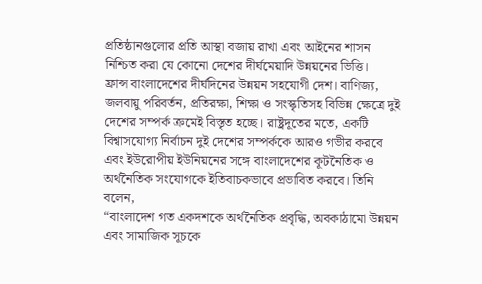প্রতিষ্ঠানগুলোর প্রতি আস্থা বজায় রাখা এবং আইনের শাসন নিশ্চিত করা যে কোনো দেশের দীর্ঘমেয়াদি উন্নয়নের ভিত্তি।
ফ্রান্স বাংলাদেশের দীর্ঘদিনের উন্নয়ন সহযোগী দেশ। বাণিজ্য, জলবায়ু পরিবর্তন, প্রতিরক্ষা, শিক্ষা ও সংস্কৃতিসহ বিভিন্ন ক্ষেত্রে দুই দেশের সম্পর্ক ক্রমেই বিস্তৃত হচ্ছে। রাষ্ট্রদূতের মতে, একটি বিশ্বাসযোগ্য নির্বাচন দুই দেশের সম্পর্ককে আরও গভীর করবে এবং ইউরোপীয় ইউনিয়নের সঙ্গে বাংলাদেশের কূটনৈতিক ও অর্থনৈতিক সংযোগকে ইতিবাচকভাবে প্রভাবিত করবে। তিনি বলেন,
“বাংলাদেশ গত একদশকে অর্থনৈতিক প্রবৃদ্ধি, অবকাঠামো উন্নয়ন এবং সামাজিক সূচকে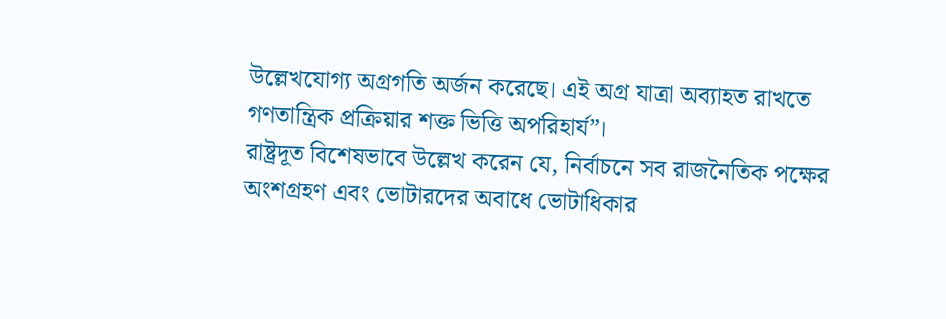উল্লেখযোগ্য অগ্রগতি অর্জন করেছে। এই অগ্র যাত্রা অব্যাহত রাখতে গণতান্ত্রিক প্রক্রিয়ার শক্ত ভিত্তি অপরিহার্য”।
রাষ্ট্রদূত বিশেষভাবে উল্লেখ করেন যে, নির্বাচনে সব রাজনৈতিক পক্ষের অংশগ্রহণ এবং ভোটারদের অবাধে ভোটাধিকার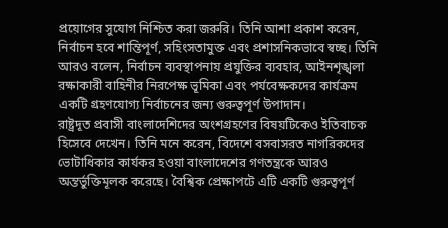প্রয়োগের সুযোগ নিশ্চিত করা জরুরি। তিনি আশা প্রকাশ করেন, নির্বাচন হবে শান্তিপূর্ণ, সহিংসতামুক্ত এবং প্রশাসনিকভাবে স্বচ্ছ। তিনি আরও বলেন, নির্বাচন ব্যবস্থাপনায় প্রযুক্তির ব্যবহার, আইনশৃঙ্খলা রক্ষাকারী বাহিনীর নিরপেক্ষ ভূমিকা এবং পর্যবেক্ষকদের কার্যক্রম একটি গ্রহণযোগ্য নির্বাচনের জন্য গুরুত্বপূর্ণ উপাদান।
রাষ্ট্রদূত প্রবাসী বাংলাদেশিদের অংশগ্রহণের বিষয়টিকেও ইতিবাচক হিসেবে দেখেন। তিনি মনে করেন, বিদেশে বসবাসরত নাগরিকদের ভোটাধিকার কার্যকর হওয়া বাংলাদেশের গণতন্ত্রকে আরও অন্তর্ভুক্তিমূলক করেছে। বৈশ্বিক প্রেক্ষাপটে এটি একটি গুরুত্বপূর্ণ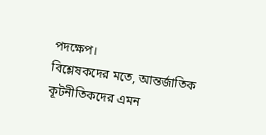পদক্ষেপ।
বিশ্লেষকদের মতে, আন্তর্জাতিক কূটনীতিকদের এমন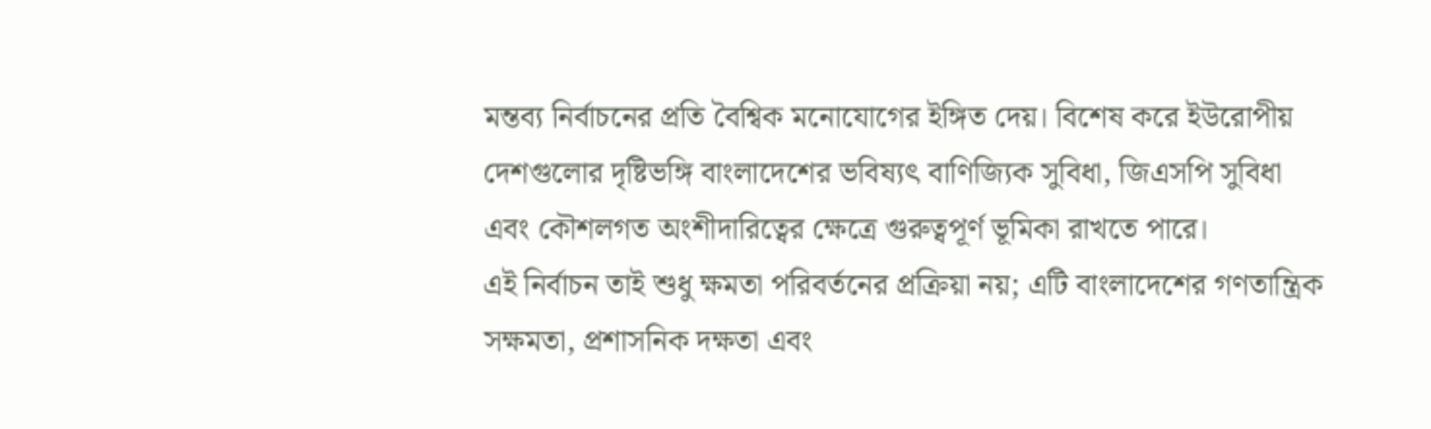মন্তব্য নির্বাচনের প্রতি বৈশ্বিক মনোযোগের ইঙ্গিত দেয়। বিশেষ করে ইউরোপীয় দেশগুলোর দৃষ্টিভঙ্গি বাংলাদেশের ভবিষ্যৎ বাণিজ্যিক সুবিধা, জিএসপি সুবিধা এবং কৌশলগত অংশীদারিত্বের ক্ষেত্রে গুরুত্বপূর্ণ ভূমিকা রাখতে পারে।
এই নির্বাচন তাই শুধু ক্ষমতা পরিবর্তনের প্রক্রিয়া নয়; এটি বাংলাদেশের গণতান্ত্রিক সক্ষমতা, প্রশাসনিক দক্ষতা এবং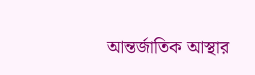আন্তর্জাতিক আস্থার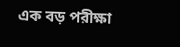এক বড় পরীক্ষা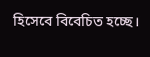হিসেবে বিবেচিত হচ্ছে।